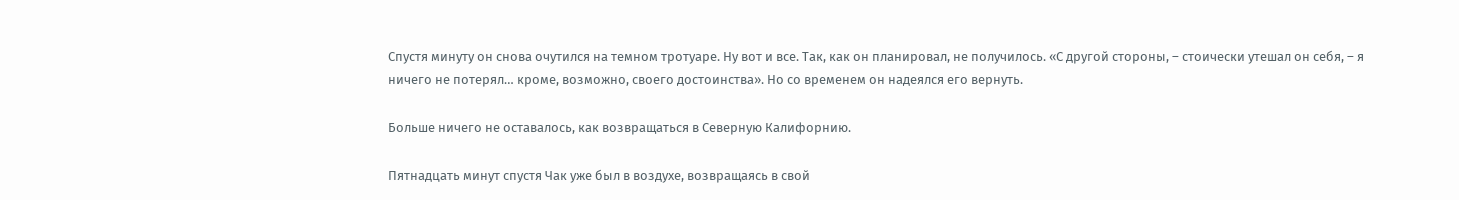Спустя минуту он снова очутился на темном тротуаре. Ну вот и все. Так, как он планировал, не получилось. «С другой стороны, – стоически утешал он себя, – я ничего не потерял… кроме, возможно, своего достоинства». Но со временем он надеялся его вернуть.

Больше ничего не оставалось, как возвращаться в Северную Калифорнию.

Пятнадцать минут спустя Чак уже был в воздухе, возвращаясь в свой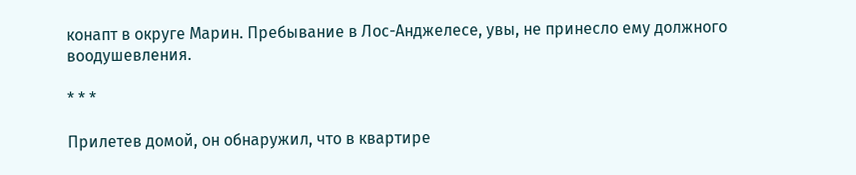конапт в округе Марин. Пребывание в Лос-Анджелесе, увы, не принесло ему должного воодушевления.

* * *

Прилетев домой, он обнаружил, что в квартире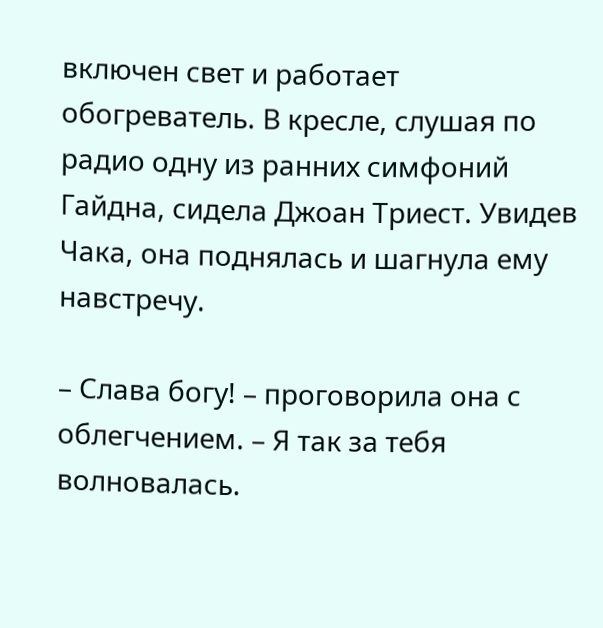включен свет и работает обогреватель. В кресле, слушая по радио одну из ранних симфоний Гайдна, сидела Джоан Триест. Увидев Чака, она поднялась и шагнула ему навстречу.

– Слава богу! – проговорила она с облегчением. – Я так за тебя волновалась.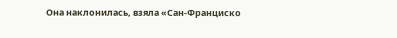Она наклонилась, взяла «Сан-Франциско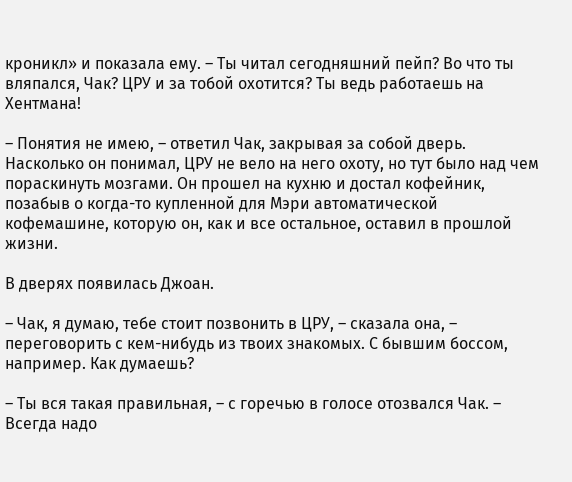кроникл» и показала ему. – Ты читал сегодняшний пейп? Во что ты вляпался, Чак? ЦРУ и за тобой охотится? Ты ведь работаешь на Хентмана!

– Понятия не имею, – ответил Чак, закрывая за собой дверь. Насколько он понимал, ЦРУ не вело на него охоту, но тут было над чем пораскинуть мозгами. Он прошел на кухню и достал кофейник, позабыв о когда-то купленной для Мэри автоматической кофемашине, которую он, как и все остальное, оставил в прошлой жизни.

В дверях появилась Джоан.

– Чак, я думаю, тебе стоит позвонить в ЦРУ, – сказала она, – переговорить с кем-нибудь из твоих знакомых. С бывшим боссом, например. Как думаешь?

– Ты вся такая правильная, – с горечью в голосе отозвался Чак. – Всегда надо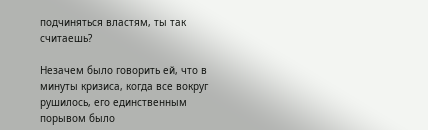подчиняться властям, ты так считаешь?

Незачем было говорить ей, что в минуты кризиса, когда все вокруг рушилось, его единственным порывом было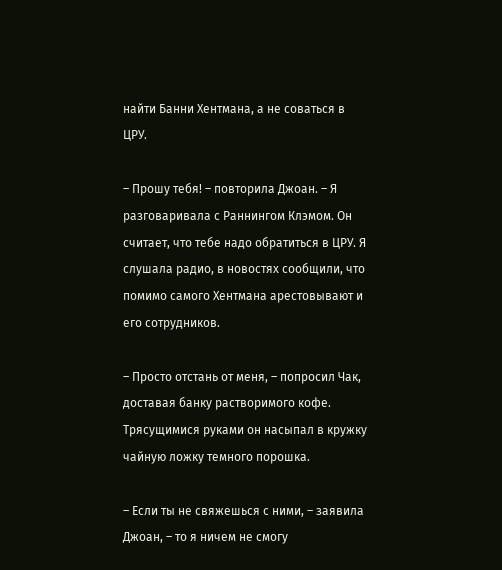найти Банни Хентмана, а не соваться в ЦРУ.

– Прошу тебя! – повторила Джоан. – Я разговаривала с Раннингом Клэмом. Он считает, что тебе надо обратиться в ЦРУ. Я слушала радио, в новостях сообщили, что помимо самого Хентмана арестовывают и его сотрудников.

– Просто отстань от меня, – попросил Чак, доставая банку растворимого кофе. Трясущимися руками он насыпал в кружку чайную ложку темного порошка.

– Если ты не свяжешься с ними, – заявила Джоан, – то я ничем не смогу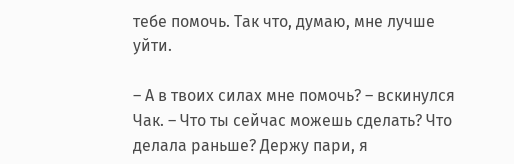тебе помочь. Так что, думаю, мне лучше уйти.

– А в твоих силах мне помочь? – вскинулся Чак. – Что ты сейчас можешь сделать? Что делала раньше? Держу пари, я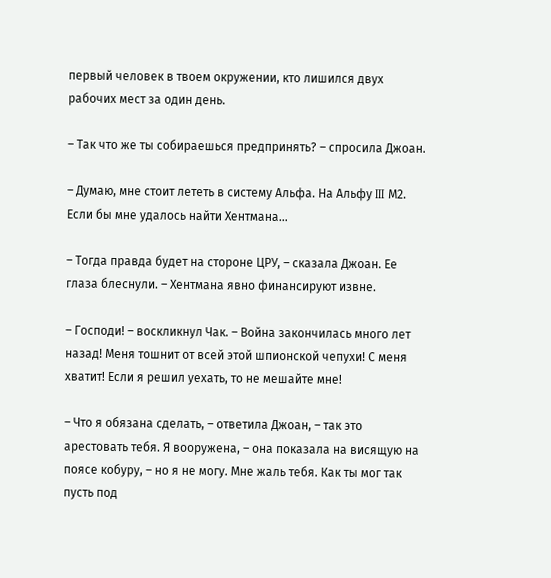первый человек в твоем окружении, кто лишился двух рабочих мест за один день.

– Так что же ты собираешься предпринять? – спросила Джоан.

– Думаю, мне стоит лететь в систему Альфа. На Альфу III М2. Если бы мне удалось найти Хентмана…

– Тогда правда будет на стороне ЦРУ, – сказала Джоан. Ее глаза блеснули. – Хентмана явно финансируют извне.

– Господи! – воскликнул Чак. – Война закончилась много лет назад! Меня тошнит от всей этой шпионской чепухи! С меня хватит! Если я решил уехать, то не мешайте мне!

– Что я обязана сделать, – ответила Джоан, – так это арестовать тебя. Я вооружена, – она показала на висящую на поясе кобуру, – но я не могу. Мне жаль тебя. Как ты мог так пусть под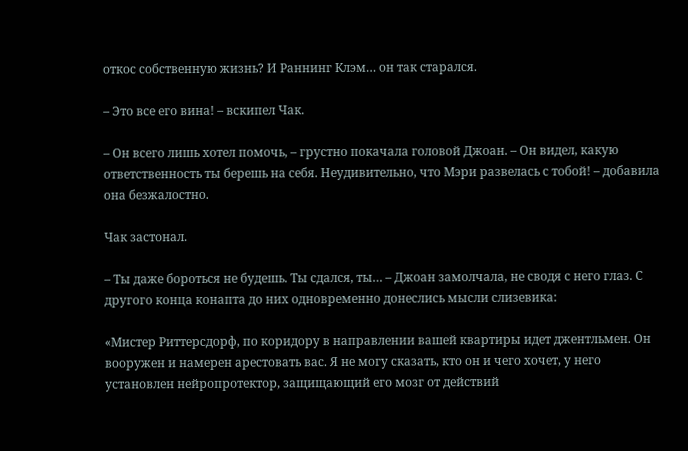откос собственную жизнь? И Раннинг Клэм… он так старался.

– Это все его вина! – вскипел Чак.

– Он всего лишь хотел помочь, – грустно покачала головой Джоан. – Он видел, какую ответственность ты берешь на себя. Неудивительно, что Мэри развелась с тобой! – добавила она безжалостно.

Чак застонал.

– Ты даже бороться не будешь. Ты сдался, ты… – Джоан замолчала, не сводя с него глаз. С другого конца конапта до них одновременно донеслись мысли слизевика:

«Мистер Риттерсдорф, по коридору в направлении вашей квартиры идет джентльмен. Он вооружен и намерен арестовать вас. Я не могу сказать, кто он и чего хочет, у него установлен нейропротектор, защищающий его мозг от действий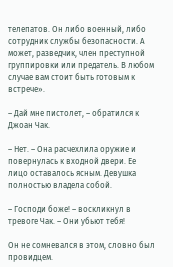телепатов. Он либо военный, либо сотрудник службы безопасности. А может, разведчик, член преступной группировки или предатель. В любом случае вам стоит быть готовым к встрече».

– Дай мне пистолет, – обратился к Джоан Чак.

– Нет. – Она расчехлила оружие и повернулась к входной двери. Ее лицо оставалось ясным. Девушка полностью владела собой.

– Господи боже! – воскликнул в тревоге Чак. – Они убьют тебя!

Он не сомневался в этом, словно был провидцем.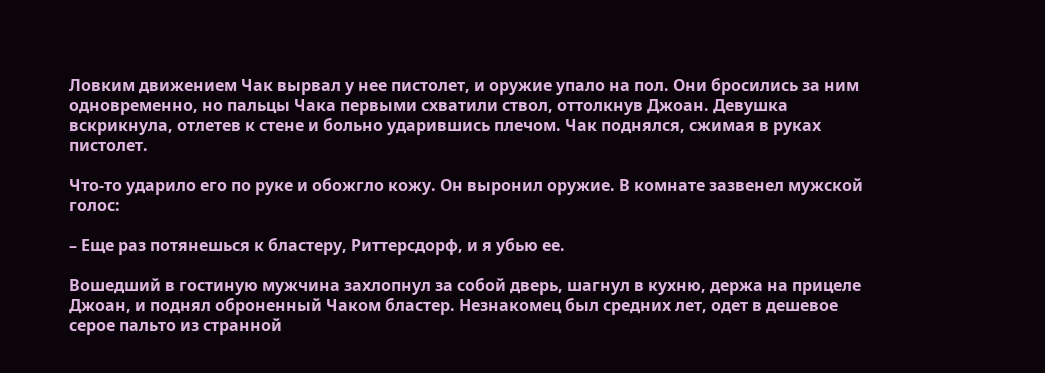Ловким движением Чак вырвал у нее пистолет, и оружие упало на пол. Они бросились за ним одновременно, но пальцы Чака первыми схватили ствол, оттолкнув Джоан. Девушка вскрикнула, отлетев к стене и больно ударившись плечом. Чак поднялся, сжимая в руках пистолет.

Что-то ударило его по руке и обожгло кожу. Он выронил оружие. В комнате зазвенел мужской голос:

– Еще раз потянешься к бластеру, Риттерсдорф, и я убью ее.

Вошедший в гостиную мужчина захлопнул за собой дверь, шагнул в кухню, держа на прицеле Джоан, и поднял оброненный Чаком бластер. Незнакомец был средних лет, одет в дешевое серое пальто из странной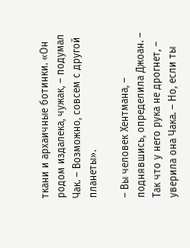ткани и архаичные ботинки. «Он родом издалека, чужак, – подумал Чак. – Возможно, совсем с другой планеты».

– Вы человек Хентмана, – поднявшись, определила Джоан. – Так что у него рука не дрогнет, – уверила она Чака. – Но, если ты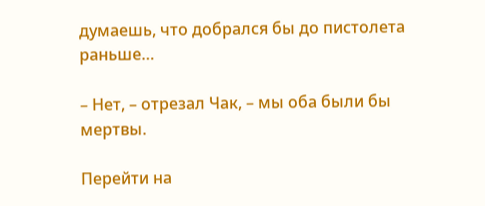думаешь, что добрался бы до пистолета раньше…

– Нет, – отрезал Чак, – мы оба были бы мертвы.

Перейти на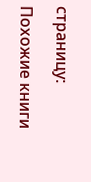страницу:

Похожие книги